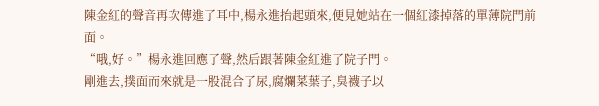陳金紅的聲音再次傳進了耳中,楊永進抬起頭來,便見她站在一個紅漆掉落的單薄院門前面。
“哦,好。”楊永進回應了聲,然后跟著陳金紅進了院子門。
剛進去,撲面而來就是一股混合了尿,腐爛菜葉子,臭襪子以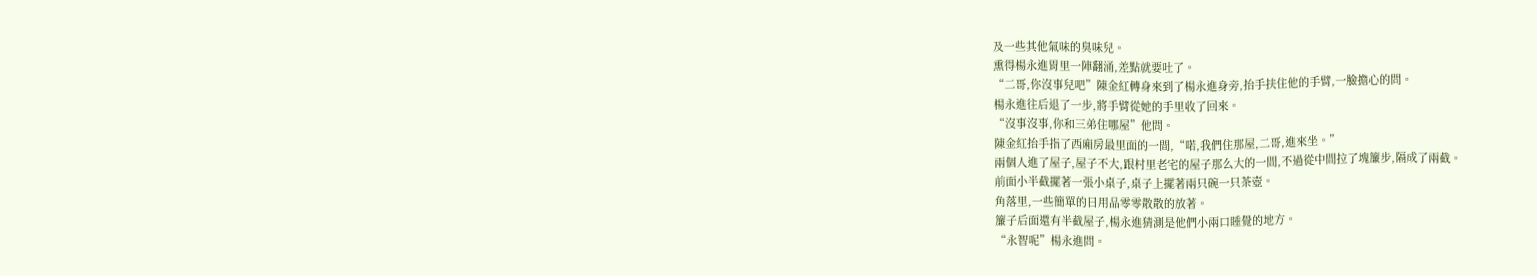及一些其他氣味的臭味兒。
熏得楊永進胃里一陣翻涌,差點就要吐了。
“二哥,你沒事兒吧”陳金紅轉身來到了楊永進身旁,抬手扶住他的手臂,一臉擔心的問。
楊永進往后退了一步,將手臂從她的手里收了回來。
“沒事沒事,你和三弟住哪屋”他問。
陳金紅抬手指了西廂房最里面的一間,“喏,我們住那屋,二哥,進來坐。”
兩個人進了屋子,屋子不大,跟村里老宅的屋子那么大的一間,不過從中間拉了塊簾步,隔成了兩截。
前面小半截擺著一張小桌子,桌子上擺著兩只碗一只茶壺。
角落里,一些簡單的日用品零零散散的放著。
簾子后面還有半截屋子,楊永進猜測是他們小兩口睡覺的地方。
“永智呢”楊永進問。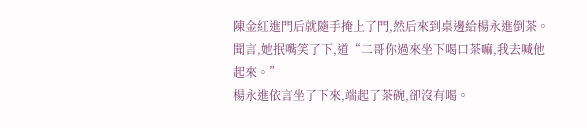陳金紅進門后就隨手掩上了門,然后來到桌邊給楊永進倒茶。
聞言,她抿嘴笑了下,道“二哥你過來坐下喝口茶嘛,我去喊他起來。”
楊永進依言坐了下來,端起了茶碗,卻沒有喝。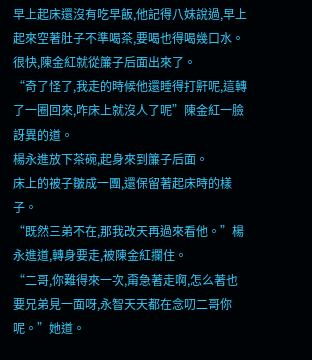早上起床還沒有吃早飯,他記得八妹說過,早上起來空著肚子不準喝茶,要喝也得喝幾口水。
很快,陳金紅就從簾子后面出來了。
“奇了怪了,我走的時候他還睡得打鼾呢,這轉了一圈回來,咋床上就沒人了呢”陳金紅一臉訝異的道。
楊永進放下茶碗,起身來到簾子后面。
床上的被子皺成一團,還保留著起床時的樣子。
“既然三弟不在,那我改天再過來看他。”楊永進道,轉身要走,被陳金紅攔住。
“二哥,你難得來一次,甭急著走啊,怎么著也要兄弟見一面呀,永智天天都在念叨二哥你呢。”她道。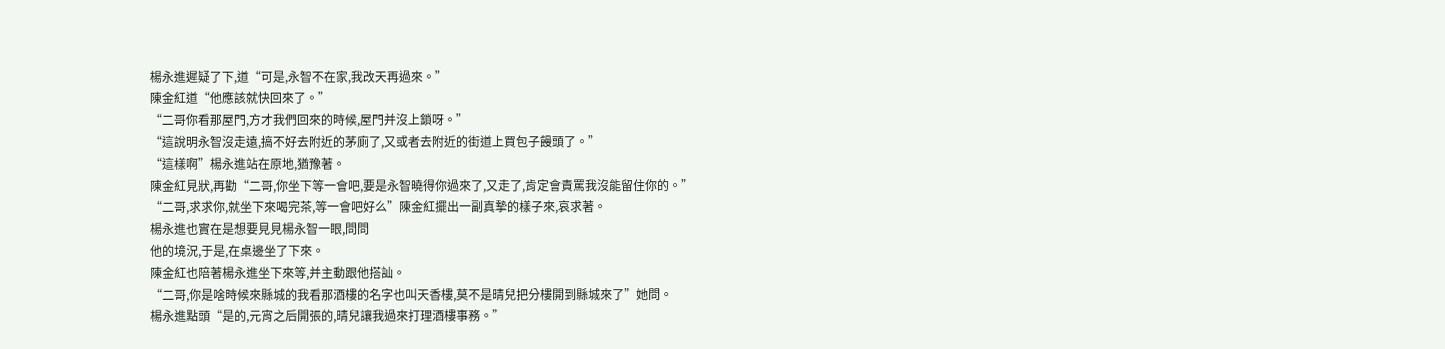楊永進遲疑了下,道“可是,永智不在家,我改天再過來。”
陳金紅道“他應該就快回來了。”
“二哥你看那屋門,方才我們回來的時候,屋門并沒上鎖呀。”
“這說明永智沒走遠,搞不好去附近的茅廁了,又或者去附近的街道上買包子饅頭了。”
“這樣啊”楊永進站在原地,猶豫著。
陳金紅見狀,再勸“二哥,你坐下等一會吧,要是永智曉得你過來了,又走了,肯定會責罵我沒能留住你的。”
“二哥,求求你,就坐下來喝完茶,等一會吧好么”陳金紅擺出一副真摯的樣子來,哀求著。
楊永進也實在是想要見見楊永智一眼,問問
他的境況,于是,在桌邊坐了下來。
陳金紅也陪著楊永進坐下來等,并主動跟他搭訕。
“二哥,你是啥時候來縣城的我看那酒樓的名字也叫天香樓,莫不是晴兒把分樓開到縣城來了”她問。
楊永進點頭“是的,元宵之后開張的,晴兒讓我過來打理酒樓事務。”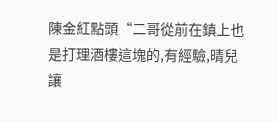陳金紅點頭“二哥從前在鎮上也是打理酒樓這塊的,有經驗,晴兒讓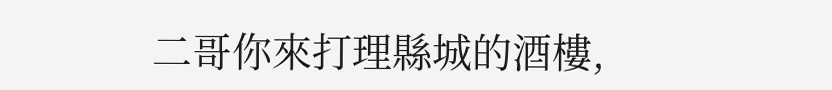二哥你來打理縣城的酒樓,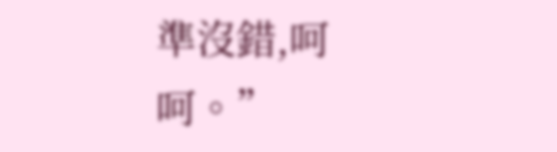準沒錯,呵呵。”